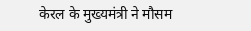केरल के मुख्यमंत्री ने मौसम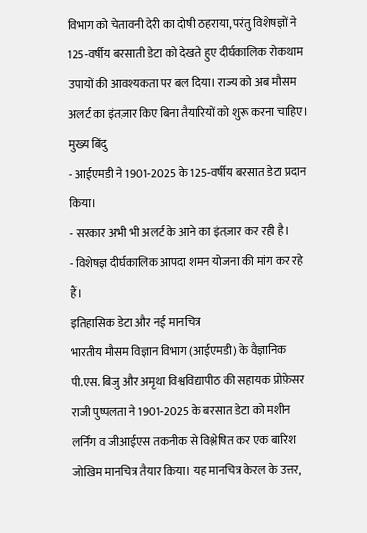विभाग को चेतावनी देरी का दोषी ठहराया, परंतु विशेषज्ञों ने 125‑वर्षीय बरसाती डेटा को देखते हुए दीर्घकालिक रोकथाम उपायों की आवश्यकता पर बल दिया। राज्य को अब मौसम अलर्ट का इंतज़ार किए बिना तैयारियों को शुरू करना चाहिए।
मुख्य बिंदु
- आईएमडी ने 1901‑2025 के 125‑वर्षीय बरसात डेटा प्रदान किया।
- सरकार अभी भी अलर्ट के आने का इंतज़ार कर रही है।
- विशेषज्ञ दीर्घकालिक आपदा शमन योजना की मांग कर रहे हैं।
इतिहासिक डेटा और नई मानचित्र
भारतीय मौसम विज्ञान विभाग (आईएमडी) के वैज्ञानिक पी.एस. बिजु और अमृथा विश्वविद्यापीठ की सहायक प्रोफ़ेसर राजी पुष्पलता ने 1901‑2025 के बरसात डेटा को मशीन लर्निंग व जीआईएस तकनीक से विश्लेषित कर एक बारिश जोखिम मानचित्र तैयार किया। यह मानचित्र केरल के उत्तर,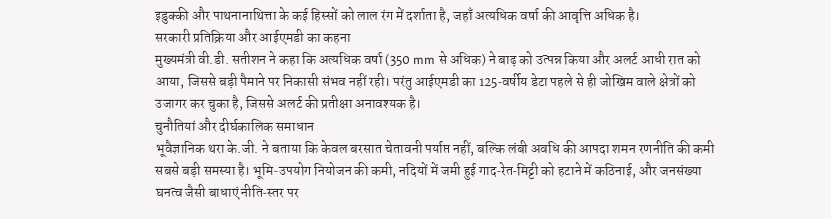इडुक्की और पाथनानाथित्ता के कई हिस्सों को लाल रंग में दर्शाता है, जहाँ अत्यधिक वर्षा की आवृत्ति अधिक है।
सरकारी प्रतिक्रिया और आईएमडी का कहना
मुख्यमंत्री वी.डी. सतीशन ने कहा कि अत्यधिक वर्षा (350 mm से अधिक) ने बाढ़ को उत्पन्न किया और अलर्ट आधी रात को आया, जिससे बड़ी पैमाने पर निकासी संभव नहीं रही। परंतु आईएमडी का 125‑वर्षीय डेटा पहले से ही जोखिम वाले क्षेत्रों को उजागर कर चुका है, जिससे अलर्ट की प्रतीक्षा अनावश्यक है।
चुनौतियां और दीर्घकालिक समाधान
भूवैज्ञानिक थरा के.जी. ने बताया कि केवल बरसात चेतावनी पर्याप्त नहीं, बल्कि लंबी अवधि की आपदा शमन रणनीति की कमी सबसे बड़ी समस्या है। भूमि‑उपयोग नियोजन की कमी, नदियों में जमी हुई गाद‑रेत‑मिट्टी को हटाने में कठिनाई, और जनसंख्या घनत्व जैसी बाधाएं नीति‑स्तर पर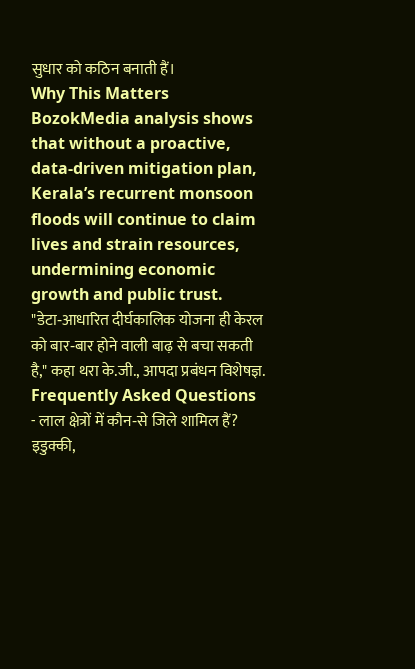सुधार को कठिन बनाती हैं।
Why This Matters
BozokMedia analysis shows that without a proactive, data‑driven mitigation plan, Kerala’s recurrent monsoon floods will continue to claim lives and strain resources, undermining economic growth and public trust.
"डेटा‑आधारित दीर्घकालिक योजना ही केरल को बार‑बार होने वाली बाढ़ से बचा सकती है," कहा थरा के.जी., आपदा प्रबंधन विशेषज्ञ.
Frequently Asked Questions
- लाल क्षेत्रों में कौन‑से जिले शामिल हैं? इडुक्की,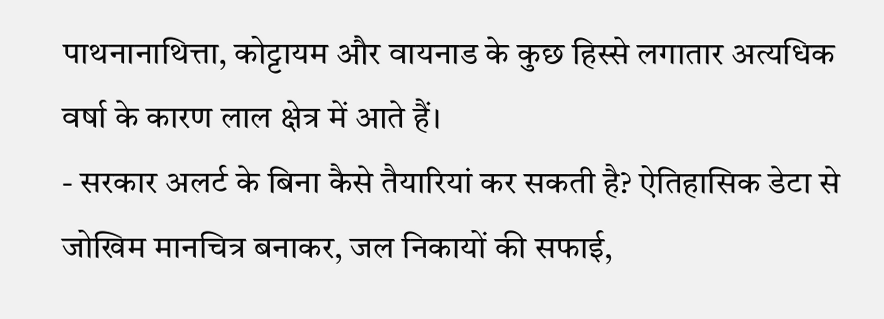पाथनानाथित्ता, कोट्टायम और वायनाड के कुछ हिस्से लगातार अत्यधिक वर्षा के कारण लाल क्षेत्र में आते हैं।
- सरकार अलर्ट के बिना कैसे तैयारियां कर सकती है? ऐतिहासिक डेटा से जोखिम मानचित्र बनाकर, जल निकायों की सफाई,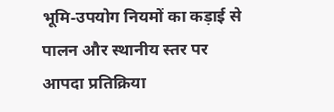भूमि‑उपयोग नियमों का कड़ाई से पालन और स्थानीय स्तर पर आपदा प्रतिक्रिया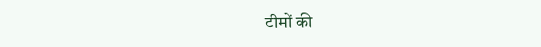टीमों की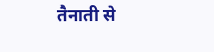तैनाती से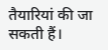तैयारियां की जा सकती हैं।